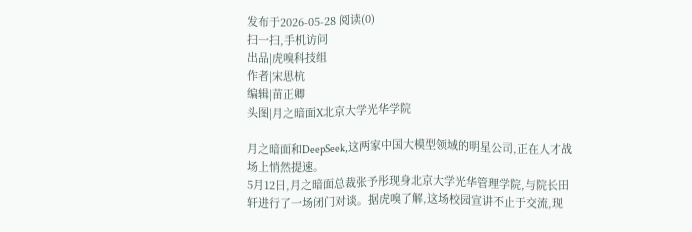发布于2026-05-28 阅读(0)
扫一扫,手机访问
出品|虎嗅科技组
作者|宋思杭
编辑|苗正卿
头图|月之暗面X北京大学光华学院

月之暗面和DeepSeek,这两家中国大模型领域的明星公司,正在人才战场上悄然提速。
5月12日,月之暗面总裁张予彤现身北京大学光华管理学院,与院长田轩进行了一场闭门对谈。据虎嗅了解,这场校园宣讲不止于交流,现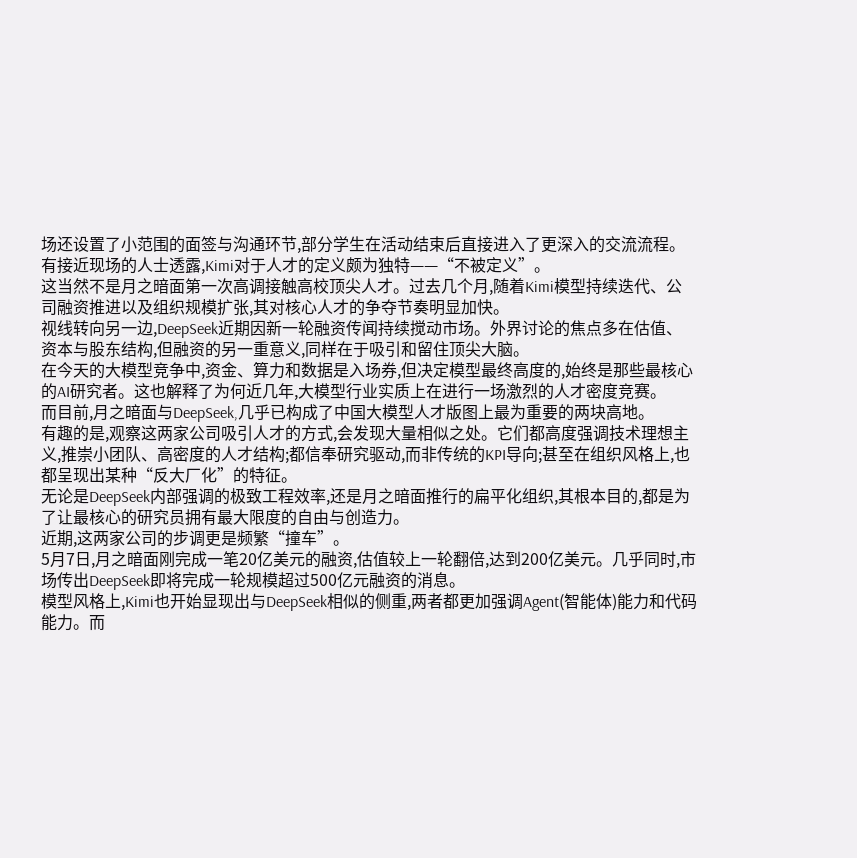场还设置了小范围的面签与沟通环节,部分学生在活动结束后直接进入了更深入的交流流程。有接近现场的人士透露,Kimi对于人才的定义颇为独特——“不被定义”。
这当然不是月之暗面第一次高调接触高校顶尖人才。过去几个月,随着Kimi模型持续迭代、公司融资推进以及组织规模扩张,其对核心人才的争夺节奏明显加快。
视线转向另一边,DeepSeek近期因新一轮融资传闻持续搅动市场。外界讨论的焦点多在估值、资本与股东结构,但融资的另一重意义,同样在于吸引和留住顶尖大脑。
在今天的大模型竞争中,资金、算力和数据是入场券,但决定模型最终高度的,始终是那些最核心的AI研究者。这也解释了为何近几年,大模型行业实质上在进行一场激烈的人才密度竞赛。
而目前,月之暗面与DeepSeek,几乎已构成了中国大模型人才版图上最为重要的两块高地。
有趣的是,观察这两家公司吸引人才的方式,会发现大量相似之处。它们都高度强调技术理想主义,推崇小团队、高密度的人才结构;都信奉研究驱动,而非传统的KPI导向;甚至在组织风格上,也都呈现出某种“反大厂化”的特征。
无论是DeepSeek内部强调的极致工程效率,还是月之暗面推行的扁平化组织,其根本目的,都是为了让最核心的研究员拥有最大限度的自由与创造力。
近期,这两家公司的步调更是频繁“撞车”。
5月7日,月之暗面刚完成一笔20亿美元的融资,估值较上一轮翻倍,达到200亿美元。几乎同时,市场传出DeepSeek即将完成一轮规模超过500亿元融资的消息。
模型风格上,Kimi也开始显现出与DeepSeek相似的侧重,两者都更加强调Agent(智能体)能力和代码能力。而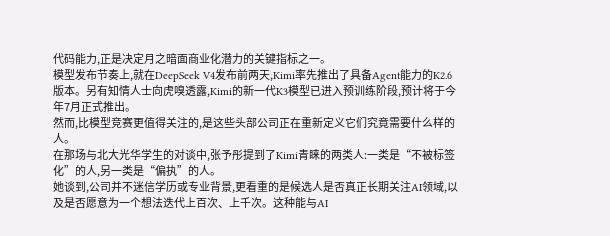代码能力,正是决定月之暗面商业化潜力的关键指标之一。
模型发布节奏上,就在DeepSeek V4发布前两天,Kimi率先推出了具备Agent能力的K2.6版本。另有知情人士向虎嗅透露,Kimi的新一代K3模型已进入预训练阶段,预计将于今年7月正式推出。
然而,比模型竞赛更值得关注的,是这些头部公司正在重新定义它们究竟需要什么样的人。
在那场与北大光华学生的对谈中,张予彤提到了Kimi青睐的两类人:一类是“不被标签化”的人,另一类是“偏执”的人。
她谈到,公司并不迷信学历或专业背景,更看重的是候选人是否真正长期关注AI领域,以及是否愿意为一个想法迭代上百次、上千次。这种能与AI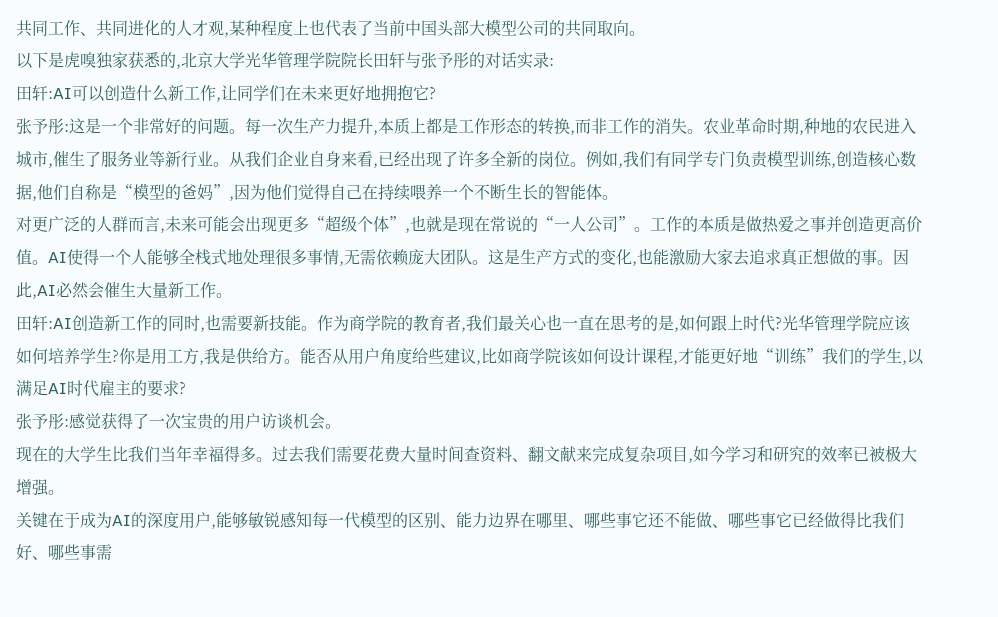共同工作、共同进化的人才观,某种程度上也代表了当前中国头部大模型公司的共同取向。
以下是虎嗅独家获悉的,北京大学光华管理学院院长田轩与张予彤的对话实录:
田轩:AI可以创造什么新工作,让同学们在未来更好地拥抱它?
张予彤:这是一个非常好的问题。每一次生产力提升,本质上都是工作形态的转换,而非工作的消失。农业革命时期,种地的农民进入城市,催生了服务业等新行业。从我们企业自身来看,已经出现了许多全新的岗位。例如,我们有同学专门负责模型训练,创造核心数据,他们自称是“模型的爸妈”,因为他们觉得自己在持续喂养一个不断生长的智能体。
对更广泛的人群而言,未来可能会出现更多“超级个体”,也就是现在常说的“一人公司”。工作的本质是做热爱之事并创造更高价值。AI使得一个人能够全栈式地处理很多事情,无需依赖庞大团队。这是生产方式的变化,也能激励大家去追求真正想做的事。因此,AI必然会催生大量新工作。
田轩:AI创造新工作的同时,也需要新技能。作为商学院的教育者,我们最关心也一直在思考的是,如何跟上时代?光华管理学院应该如何培养学生?你是用工方,我是供给方。能否从用户角度给些建议,比如商学院该如何设计课程,才能更好地“训练”我们的学生,以满足AI时代雇主的要求?
张予彤:感觉获得了一次宝贵的用户访谈机会。
现在的大学生比我们当年幸福得多。过去我们需要花费大量时间查资料、翻文献来完成复杂项目,如今学习和研究的效率已被极大增强。
关键在于成为AI的深度用户,能够敏锐感知每一代模型的区别、能力边界在哪里、哪些事它还不能做、哪些事它已经做得比我们好、哪些事需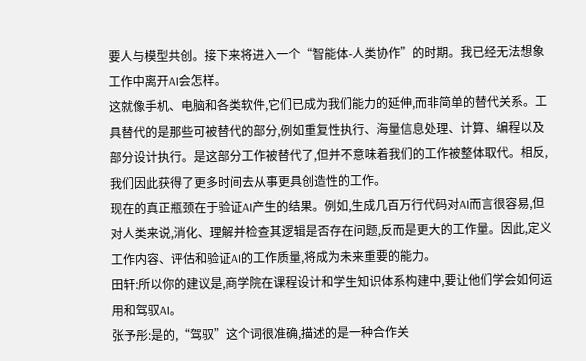要人与模型共创。接下来将进入一个“智能体-人类协作”的时期。我已经无法想象工作中离开AI会怎样。
这就像手机、电脑和各类软件,它们已成为我们能力的延伸,而非简单的替代关系。工具替代的是那些可被替代的部分,例如重复性执行、海量信息处理、计算、编程以及部分设计执行。是这部分工作被替代了,但并不意味着我们的工作被整体取代。相反,我们因此获得了更多时间去从事更具创造性的工作。
现在的真正瓶颈在于验证AI产生的结果。例如,生成几百万行代码对AI而言很容易,但对人类来说,消化、理解并检查其逻辑是否存在问题,反而是更大的工作量。因此,定义工作内容、评估和验证AI的工作质量,将成为未来重要的能力。
田轩:所以你的建议是,商学院在课程设计和学生知识体系构建中,要让他们学会如何运用和驾驭AI。
张予彤:是的,“驾驭”这个词很准确,描述的是一种合作关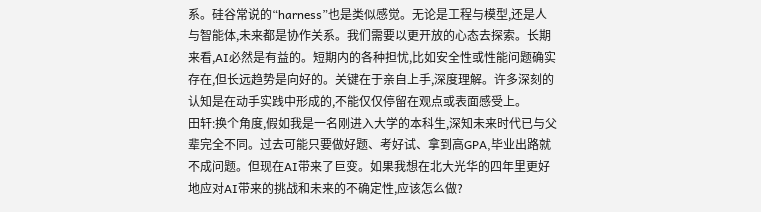系。硅谷常说的“harness”也是类似感觉。无论是工程与模型,还是人与智能体,未来都是协作关系。我们需要以更开放的心态去探索。长期来看,AI必然是有益的。短期内的各种担忧,比如安全性或性能问题确实存在,但长远趋势是向好的。关键在于亲自上手,深度理解。许多深刻的认知是在动手实践中形成的,不能仅仅停留在观点或表面感受上。
田轩:换个角度,假如我是一名刚进入大学的本科生,深知未来时代已与父辈完全不同。过去可能只要做好题、考好试、拿到高GPA,毕业出路就不成问题。但现在AI带来了巨变。如果我想在北大光华的四年里更好地应对AI带来的挑战和未来的不确定性,应该怎么做?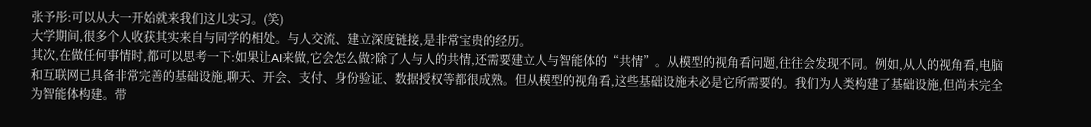张予彤:可以从大一开始就来我们这儿实习。(笑)
大学期间,很多个人收获其实来自与同学的相处。与人交流、建立深度链接,是非常宝贵的经历。
其次,在做任何事情时,都可以思考一下:如果让AI来做,它会怎么做?除了人与人的共情,还需要建立人与智能体的“共情”。从模型的视角看问题,往往会发现不同。例如,从人的视角看,电脑和互联网已具备非常完善的基础设施,聊天、开会、支付、身份验证、数据授权等都很成熟。但从模型的视角看,这些基础设施未必是它所需要的。我们为人类构建了基础设施,但尚未完全为智能体构建。带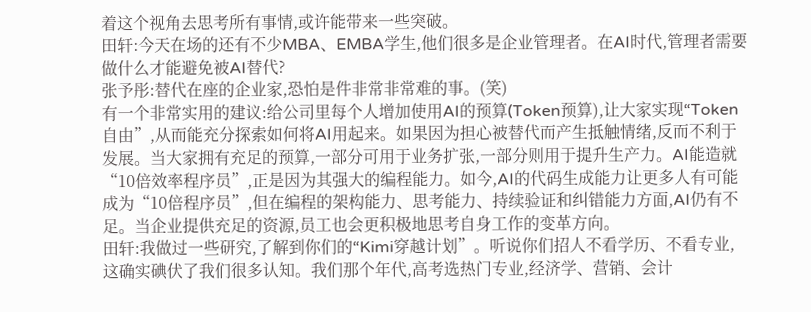着这个视角去思考所有事情,或许能带来一些突破。
田轩:今天在场的还有不少MBA、EMBA学生,他们很多是企业管理者。在AI时代,管理者需要做什么才能避免被AI替代?
张予彤:替代在座的企业家,恐怕是件非常非常难的事。(笑)
有一个非常实用的建议:给公司里每个人增加使用AI的预算(Token预算),让大家实现“Token自由”,从而能充分探索如何将AI用起来。如果因为担心被替代而产生抵触情绪,反而不利于发展。当大家拥有充足的预算,一部分可用于业务扩张,一部分则用于提升生产力。AI能造就“10倍效率程序员”,正是因为其强大的编程能力。如今,AI的代码生成能力让更多人有可能成为“10倍程序员”,但在编程的架构能力、思考能力、持续验证和纠错能力方面,AI仍有不足。当企业提供充足的资源,员工也会更积极地思考自身工作的变革方向。
田轩:我做过一些研究,了解到你们的“Kimi穿越计划”。听说你们招人不看学历、不看专业,这确实碘伏了我们很多认知。我们那个年代,高考选热门专业,经济学、营销、会计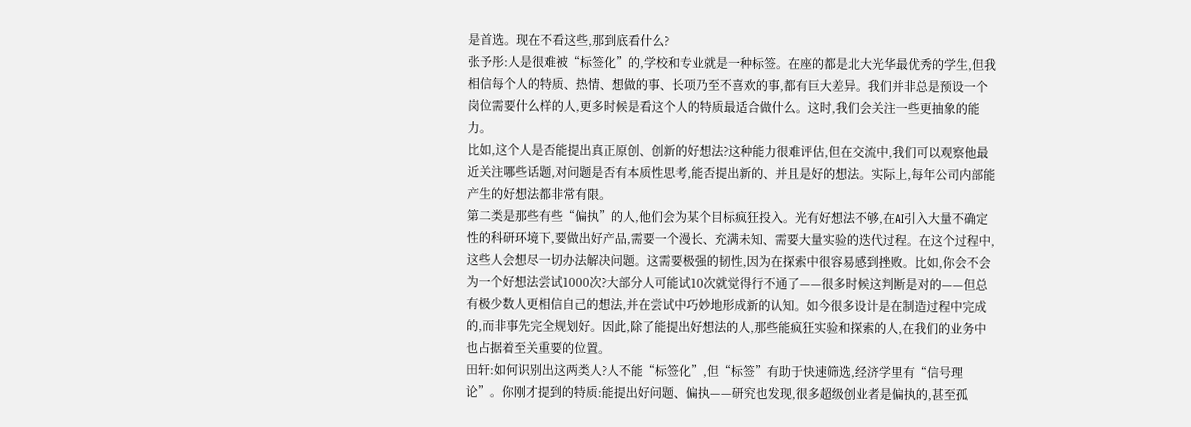是首选。现在不看这些,那到底看什么?
张予彤:人是很难被“标签化”的,学校和专业就是一种标签。在座的都是北大光华最优秀的学生,但我相信每个人的特质、热情、想做的事、长项乃至不喜欢的事,都有巨大差异。我们并非总是预设一个岗位需要什么样的人,更多时候是看这个人的特质最适合做什么。这时,我们会关注一些更抽象的能力。
比如,这个人是否能提出真正原创、创新的好想法?这种能力很难评估,但在交流中,我们可以观察他最近关注哪些话题,对问题是否有本质性思考,能否提出新的、并且是好的想法。实际上,每年公司内部能产生的好想法都非常有限。
第二类是那些有些“偏执”的人,他们会为某个目标疯狂投入。光有好想法不够,在AI引入大量不确定性的科研环境下,要做出好产品,需要一个漫长、充满未知、需要大量实验的迭代过程。在这个过程中,这些人会想尽一切办法解决问题。这需要极强的韧性,因为在探索中很容易感到挫败。比如,你会不会为一个好想法尝试1000次?大部分人可能试10次就觉得行不通了——很多时候这判断是对的——但总有极少数人更相信自己的想法,并在尝试中巧妙地形成新的认知。如今很多设计是在制造过程中完成的,而非事先完全规划好。因此,除了能提出好想法的人,那些能疯狂实验和探索的人,在我们的业务中也占据着至关重要的位置。
田轩:如何识别出这两类人?人不能“标签化”,但“标签”有助于快速筛选,经济学里有“信号理论”。你刚才提到的特质:能提出好问题、偏执——研究也发现,很多超级创业者是偏执的,甚至孤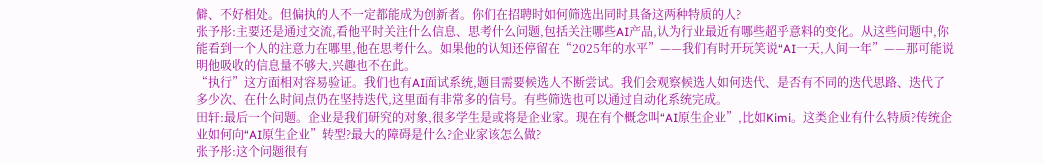僻、不好相处。但偏执的人不一定都能成为创新者。你们在招聘时如何筛选出同时具备这两种特质的人?
张予彤:主要还是通过交流,看他平时关注什么信息、思考什么问题,包括关注哪些AI产品,认为行业最近有哪些超乎意料的变化。从这些问题中,你能看到一个人的注意力在哪里,他在思考什么。如果他的认知还停留在“2025年的水平”——我们有时开玩笑说“AI一天,人间一年”——那可能说明他吸收的信息量不够大,兴趣也不在此。
“执行”这方面相对容易验证。我们也有AI面试系统,题目需要候选人不断尝试。我们会观察候选人如何迭代、是否有不同的迭代思路、迭代了多少次、在什么时间点仍在坚持迭代,这里面有非常多的信号。有些筛选也可以通过自动化系统完成。
田轩:最后一个问题。企业是我们研究的对象,很多学生是或将是企业家。现在有个概念叫“AI原生企业”,比如Kimi。这类企业有什么特质?传统企业如何向“AI原生企业”转型?最大的障碍是什么?企业家该怎么做?
张予彤:这个问题很有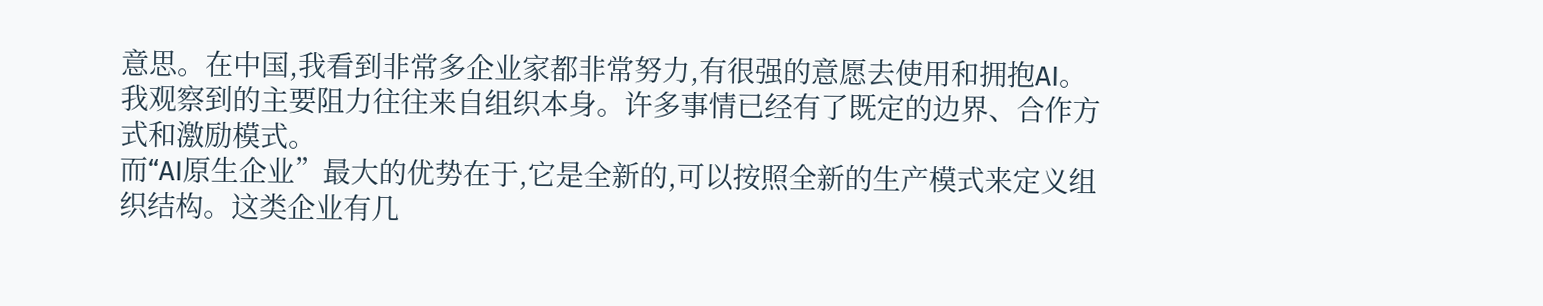意思。在中国,我看到非常多企业家都非常努力,有很强的意愿去使用和拥抱AI。我观察到的主要阻力往往来自组织本身。许多事情已经有了既定的边界、合作方式和激励模式。
而“AI原生企业”最大的优势在于,它是全新的,可以按照全新的生产模式来定义组织结构。这类企业有几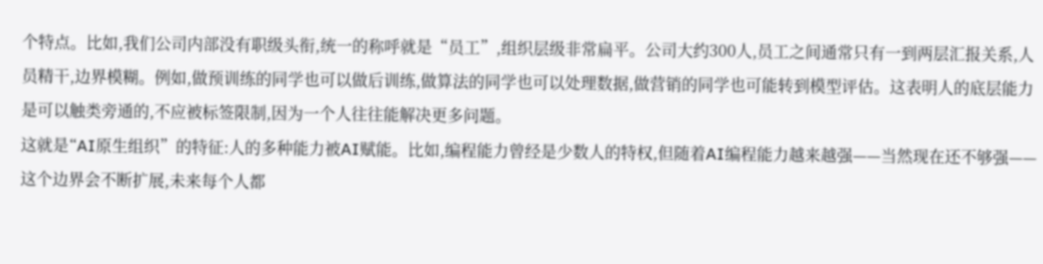个特点。比如,我们公司内部没有职级头衔,统一的称呼就是“员工”,组织层级非常扁平。公司大约300人,员工之间通常只有一到两层汇报关系,人员精干,边界模糊。例如,做预训练的同学也可以做后训练,做算法的同学也可以处理数据,做营销的同学也可能转到模型评估。这表明人的底层能力是可以触类旁通的,不应被标签限制,因为一个人往往能解决更多问题。
这就是“AI原生组织”的特征:人的多种能力被AI赋能。比如,编程能力曾经是少数人的特权,但随着AI编程能力越来越强——当然现在还不够强——这个边界会不断扩展,未来每个人都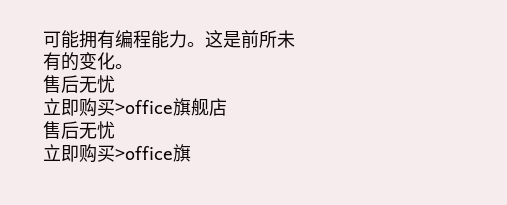可能拥有编程能力。这是前所未有的变化。
售后无忧
立即购买>office旗舰店
售后无忧
立即购买>office旗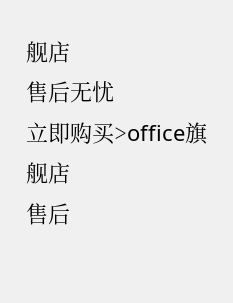舰店
售后无忧
立即购买>office旗舰店
售后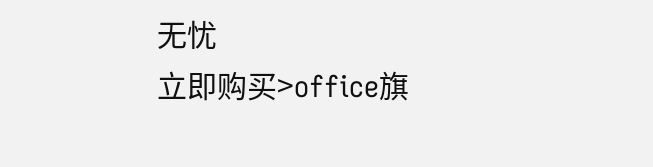无忧
立即购买>office旗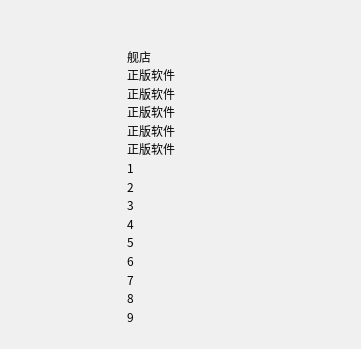舰店
正版软件
正版软件
正版软件
正版软件
正版软件
1
2
3
4
5
6
7
8
9